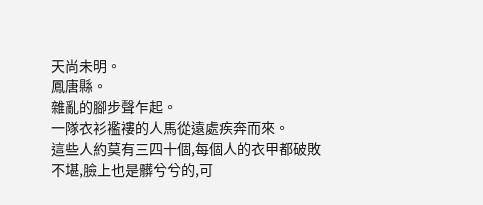天尚未明。
鳳唐縣。
雜亂的腳步聲乍起。
一隊衣衫襤褸的人馬從遠處疾奔而來。
這些人約莫有三四十個,每個人的衣甲都破敗不堪,臉上也是髒兮兮的,可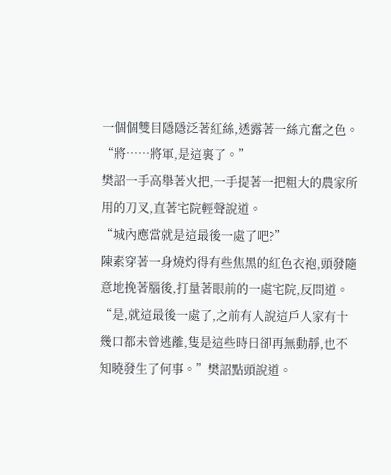一個個雙目隱隱泛著紅絲,透露著一絲亢奮之色。
“將……將軍,是這裏了。”
樊詔一手高舉著火把,一手提著一把粗大的農家所用的刀叉,直著宅院輕聲說道。
“城內應當就是這最後一處了吧?”
陳素穿著一身燒灼得有些焦黑的紅色衣袍,頭發隨意地挽著腦後,打量著眼前的一處宅院,反問道。
“是,就這最後一處了,之前有人說這戶人家有十幾口都未曾逃離,隻是這些時日卻再無動靜,也不知曉發生了何事。”樊詔點頭說道。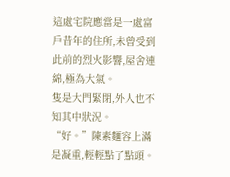這處宅院應當是一處富戶昔年的住所,未曾受到此前的烈火影響,屋舍連綿,極為大氣。
隻是大門緊閉,外人也不知其中狀況。
“好。”陳素麵容上滿是凝重,輕輕點了點頭。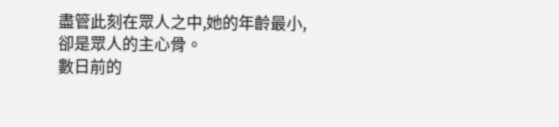盡管此刻在眾人之中,她的年齡最小,卻是眾人的主心骨。
數日前的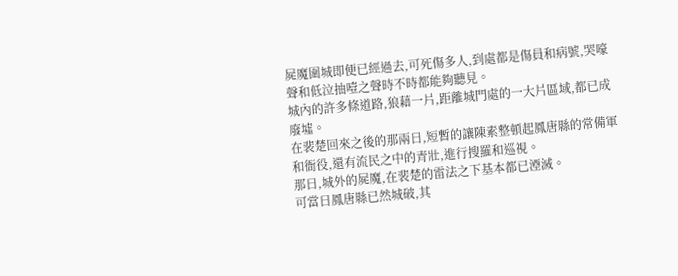屍魔圍城即便已經過去,可死傷多人,到處都是傷員和病號,哭嚎聲和低泣抽噎之聲時不時都能夠聽見。
城內的許多條道路,狼藉一片,距離城門處的一大片區域,都已成廢墟。
在裴楚回來之後的那兩日,短暫的讓陳素整頓起鳳唐縣的常備軍和衙役,還有流民之中的青壯,進行搜羅和巡視。
那日,城外的屍魔,在裴楚的雷法之下基本都已湮滅。
可當日鳳唐縣已然城破,其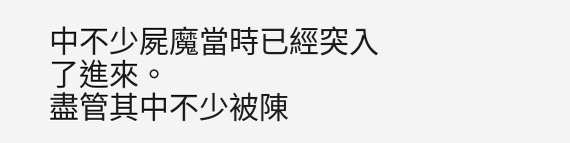中不少屍魔當時已經突入了進來。
盡管其中不少被陳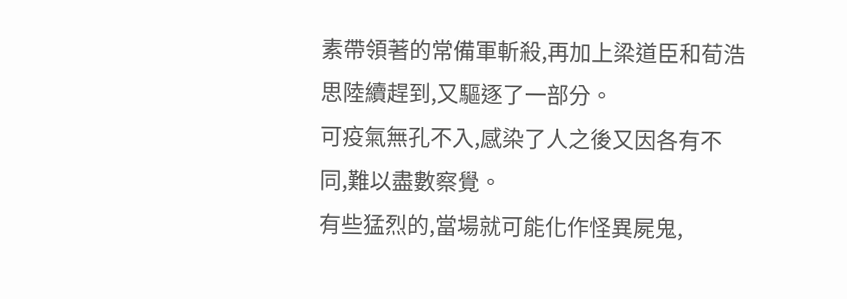素帶領著的常備軍斬殺,再加上梁道臣和荀浩思陸續趕到,又驅逐了一部分。
可疫氣無孔不入,感染了人之後又因各有不同,難以盡數察覺。
有些猛烈的,當場就可能化作怪異屍鬼,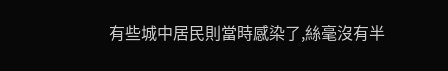有些城中居民則當時感染了,絲毫沒有半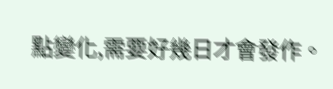點變化,需要好幾日才會發作。